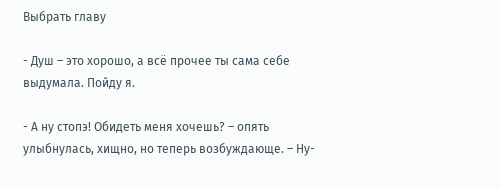Выбрать главу

- Душ – это хорошо, а всё прочее ты сама себе выдумала. Пойду я.

- А ну стопэ! Обидеть меня хочешь? – опять улыбнулась, хищно, но теперь возбуждающе. – Ну-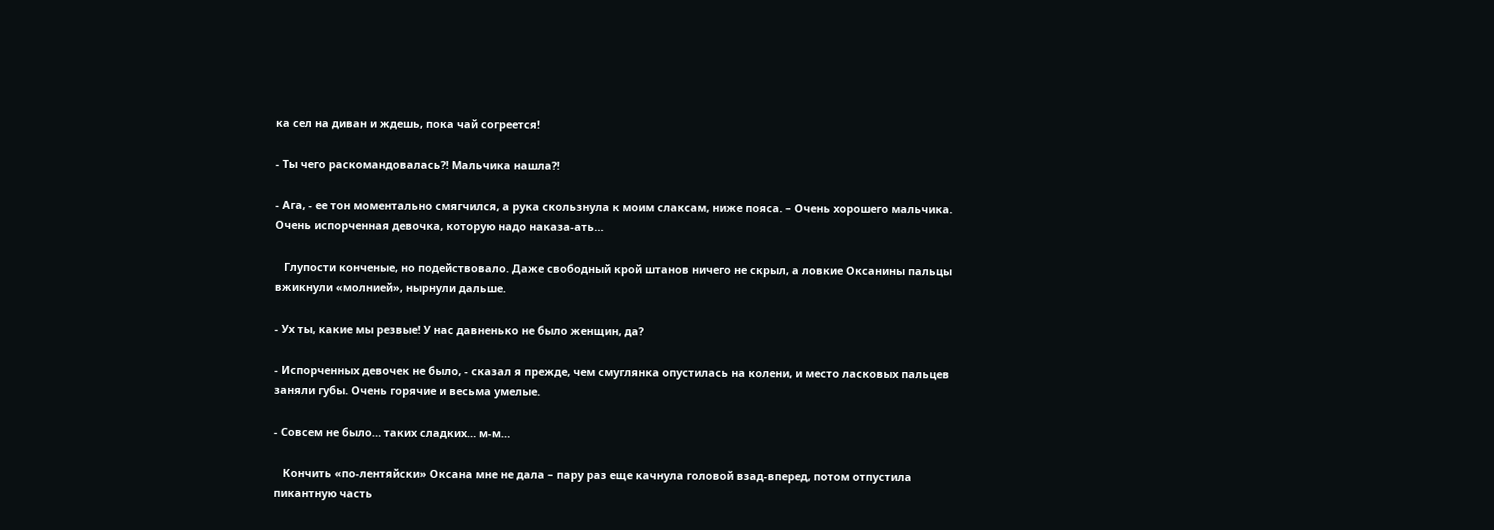ка сел на диван и ждешь, пока чай согреется!

- Ты чего раскомандовалась?! Мальчика нашла?!

- Ага, - ее тон моментально смягчился, а рука скользнула к моим слаксам, ниже пояса. – Очень хорошего мальчика. Очень испорченная девочка, которую надо наказа-ать…

   Глупости конченые, но подействовало. Даже свободный крой штанов ничего не скрыл, а ловкие Оксанины пальцы вжикнули «молнией», нырнули дальше.

- Ух ты, какие мы резвые! У нас давненько не было женщин, да?

- Испорченных девочек не было, - сказал я прежде, чем смуглянка опустилась на колени, и место ласковых пальцев заняли губы. Очень горячие и весьма умелые.

- Совсем не было… таких сладких… м-м…

   Кончить «по-лентяйски» Оксана мне не дала – пару раз еще качнула головой взад-вперед, потом отпустила пикантную часть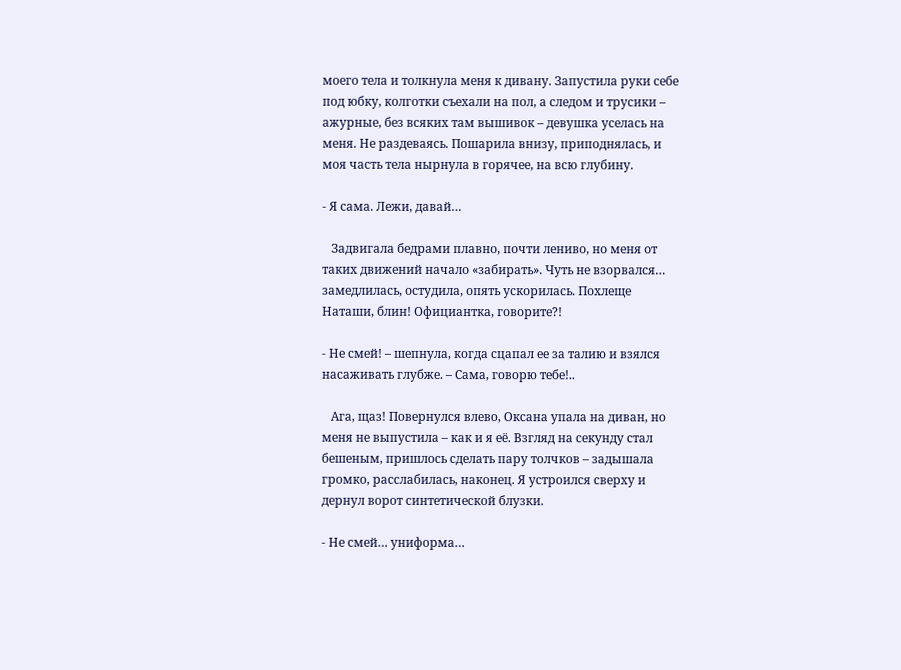моего тела и толкнула меня к дивану. Запустила руки себе под юбку, колготки съехали на пол, а следом и трусики – ажурные, без всяких там вышивок – девушка уселась на меня. Не раздеваясь. Пошарила внизу, приподнялась, и моя часть тела нырнула в горячее, на всю глубину.

- Я сама. Лежи, давай…

   Задвигала бедрами плавно, почти лениво, но меня от таких движений начало «забирать». Чуть не взорвался… замедлилась, остудила, опять ускорилась. Похлеще Наташи, блин! Официантка, говорите?!

- Не смей! – шепнула, когда сцапал ее за талию и взялся насаживать глубже. – Сама, говорю тебе!..

   Ага, щаз! Повернулся влево, Оксана упала на диван, но меня не выпустила – как и я её. Взгляд на секунду стал бешеным, пришлось сделать пару толчков – задышала громко, расслабилась, наконец. Я устроился сверху и дернул ворот синтетической блузки.

- Не смей… униформа…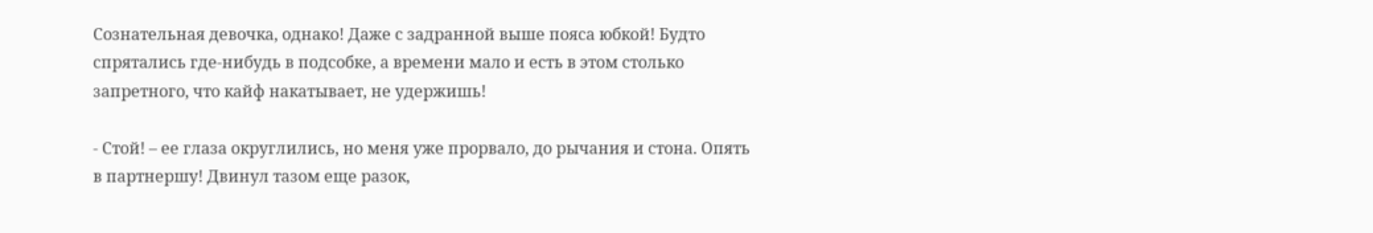Сознательная девочка, однако! Даже с задранной выше пояса юбкой! Будто спрятались где-нибудь в подсобке, а времени мало и есть в этом столько запретного, что кайф накатывает, не удержишь!

- Стой! – ее глаза округлились, но меня уже прорвало, до рычания и стона. Опять в партнершу! Двинул тазом еще разок,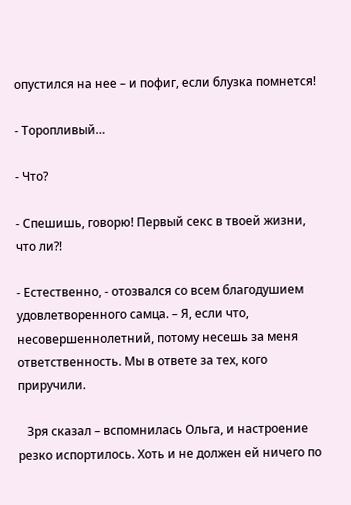опустился на нее – и пофиг, если блузка помнется!

- Торопливый…

- Что?

- Спешишь, говорю! Первый секс в твоей жизни, что ли?!

- Естественно, - отозвался со всем благодушием удовлетворенного самца. – Я, если что, несовершеннолетний, потому несешь за меня ответственность. Мы в ответе за тех, кого приручили.

   Зря сказал – вспомнилась Ольга, и настроение резко испортилось. Хоть и не должен ей ничего по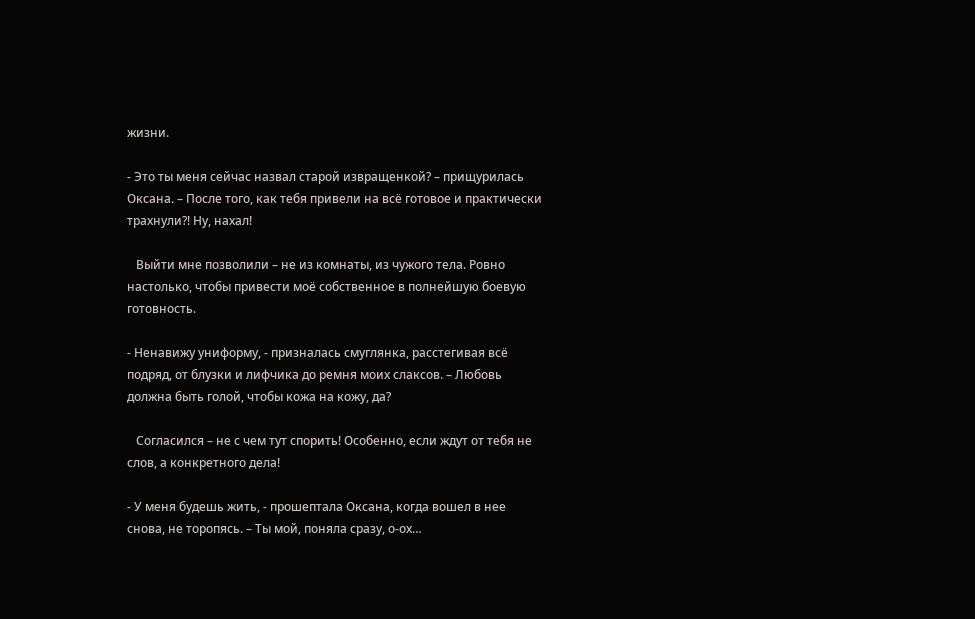жизни.

- Это ты меня сейчас назвал старой извращенкой? – прищурилась Оксана. – После того, как тебя привели на всё готовое и практически трахнули?! Ну, нахал!

   Выйти мне позволили – не из комнаты, из чужого тела. Ровно настолько, чтобы привести моё собственное в полнейшую боевую готовность.

- Ненавижу униформу, - призналась смуглянка, расстегивая всё подряд, от блузки и лифчика до ремня моих слаксов. – Любовь должна быть голой, чтобы кожа на кожу, да?

   Согласился – не с чем тут спорить! Особенно, если ждут от тебя не слов, а конкретного дела!

- У меня будешь жить, - прошептала Оксана, когда вошел в нее снова, не торопясь. – Ты мой, поняла сразу, о-ох…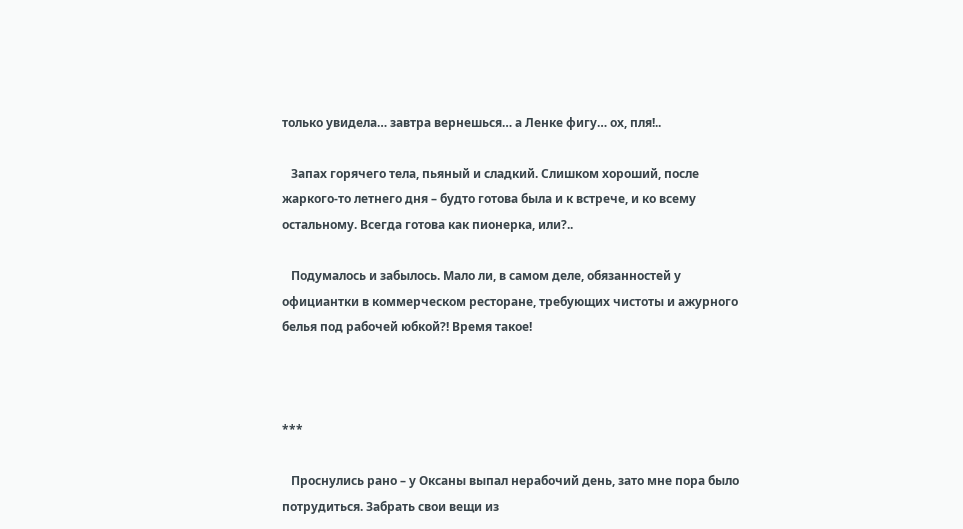только увидела… завтра вернешься… а Ленке фигу… ох, пля!..

   Запах горячего тела, пьяный и сладкий. Слишком хороший, после жаркого-то летнего дня – будто готова была и к встрече, и ко всему остальному. Всегда готова как пионерка, или?..

   Подумалось и забылось. Мало ли, в самом деле, обязанностей у официантки в коммерческом ресторане, требующих чистоты и ажурного белья под рабочей юбкой?! Время такое!



***

   Проснулись рано – у Оксаны выпал нерабочий день, зато мне пора было потрудиться. Забрать свои вещи из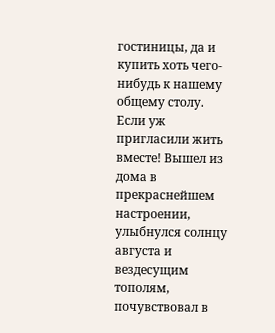гостиницы, да и купить хоть чего-нибудь к нашему общему столу. Если уж пригласили жить вместе! Вышел из дома в прекраснейшем настроении, улыбнулся солнцу августа и вездесущим тополям, почувствовал в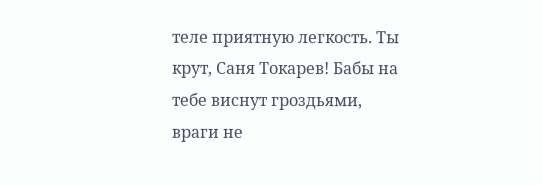теле приятную легкость. Ты крут, Саня Токарев! Бабы на тебе виснут гроздьями, враги не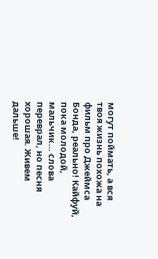могут поймать, а вся твоя жизнь похожа на фильм про Джеймса Бонда, реально! Кайфуй, пока молодой, мальчик… слова переврал, но песня хорошая. Живем дальше!